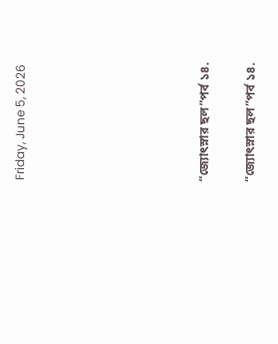Friday, June 5, 2026







“জ্যোৎস্নার ছল”পর্ব ১৪.

“জ্যোৎস্নার ছল”পর্ব ১৪.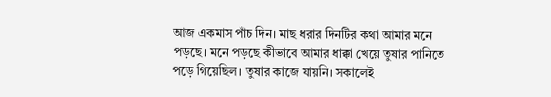আজ একমাস পাঁচ দিন। মাছ ধরার দিনটির কথা আমার মনে পড়ছে। মনে পড়ছে কীভাবে আমার ধাক্কা খেয়ে তুষার পানিতে পড়ে গিয়েছিল। তুষার কাজে যায়নি। সকালেই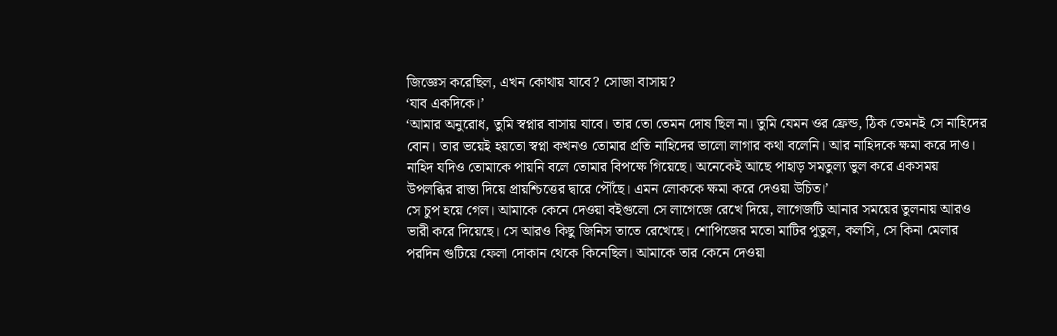জিজ্ঞেস করেছিল, এখন কোথায় যাবে? সোজা বাসায়?
‘যাব একদিকে।’
‘আমার অনুরোধ, তুমি স্বপ্নার বাসায় যাবে। তার তো তেমন দোষ ছিল না। তুমি যেমন ওর ফ্রেন্ড, ঠিক তেমনই সে নাহিদের বোন। তার ভয়েই হয়তো স্বপ্না কখনও তোমার প্রতি নাহিদের ভালো লাগার কথা বলেনি। আর নাহিদকে ক্ষমা করে দাও। নাহিদ যদিও তোমাকে পায়নি বলে তোমার বিপক্ষে গিয়েছে। অনেকেই আছে পাহাড় সমতুল্য ভুল করে একসময় উপলব্ধির রাস্তা দিয়ে প্রায়শ্চিত্তের দ্বারে পৌঁছে। এমন লোককে ক্ষমা করে দেওয়া উচিত।’
সে চুপ হয়ে গেল। আমাকে কেনে দেওয়া বইগুলো সে লাগেজে রেখে দিয়ে, লাগেজটি আনার সময়ের তুলনায় আরও ভারী করে দিয়েছে। সে আরও কিছু জিনিস তাতে রেখেছে। শোপিজের মতো মাটির পুতুল, কলসি, সে কিনা মেলার পরদিন গুটিয়ে ফেলা দোকান থেকে কিনেছিল। আমাকে তার কেনে দেওয়া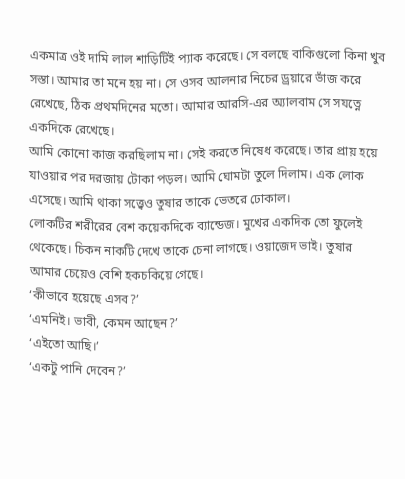একমাত্র ওই দামি লাল শাড়িটিই প্যাক করেছে। সে বলছে বাকিগুলো কিনা খুব সস্তা। আমার তা মনে হয় না। সে ওসব আলনার নিচের ড্রয়ারে ভাঁজ করে রেখেছে, ঠিক প্রথমদিনের মতো। আমার আরসি-এর অ্যালবাম সে সযত্নে একদিকে রেখেছে।
আমি কোনো কাজ করছিলাম না। সেই করতে নিষেধ করেছে। তার প্রায় হয়ে যাওয়ার পর দরজায় টোকা পড়ল। আমি ঘোমটা তুলে দিলাম। এক লোক এসেছে। আমি থাকা সত্ত্বেও তুষার তাকে ভেতরে ঢোকাল।
লোকটির শরীরের বেশ কয়েকদিকে ব্যান্ডেজ। মুখের একদিক তো ফুলেই থেকেছে। চিকন নাকটি দেখে তাকে চেনা লাগছে। ওয়াজেদ ভাই। তুষার আমার চেয়েও বেশি হকচকিয়ে গেছে।
‘কীভাবে হয়েছে এসব?’
‘এমনিই। ভাবী, কেমন আছেন?’
‘এইতো আছি।’
‘একটু পানি দেবেন?’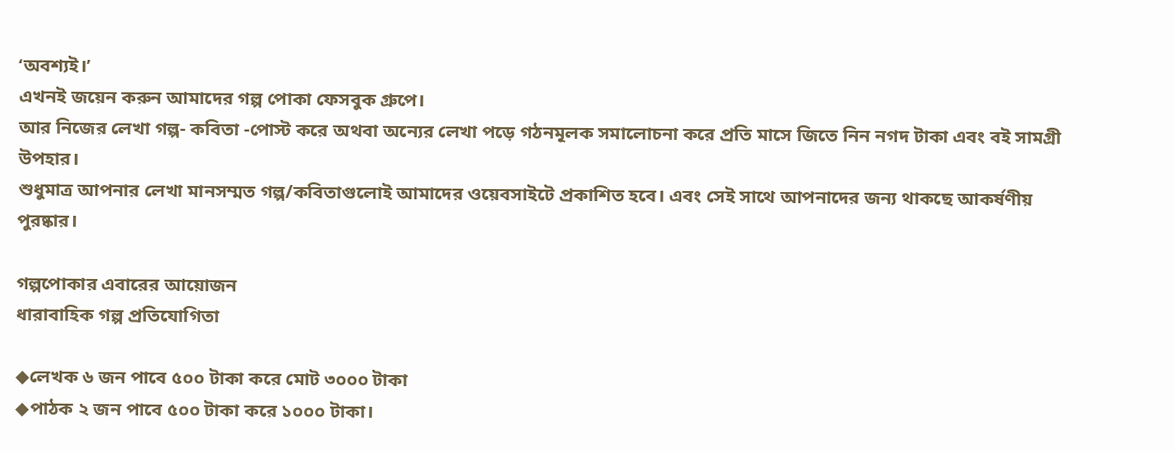‘অবশ্যই।’
এখনই জয়েন করুন আমাদের গল্প পোকা ফেসবুক গ্রুপে।
আর নিজের লেখা গল্প- কবিতা -পোস্ট করে অথবা অন্যের লেখা পড়ে গঠনমূলক সমালোচনা করে প্রতি মাসে জিতে নিন নগদ টাকা এবং বই সামগ্রী উপহার।
শুধুমাত্র আপনার লেখা মানসম্মত গল্প/কবিতাগুলোই আমাদের ওয়েবসাইটে প্রকাশিত হবে। এবং সেই সাথে আপনাদের জন্য থাকছে আকর্ষণীয় পুরষ্কার।

গল্পপোকার এবারের আয়োজন
ধারাবাহিক গল্প প্রতিযোগিতা

◆লেখক ৬ জন পাবে ৫০০ টাকা করে মোট ৩০০০ টাকা
◆পাঠক ২ জন পাবে ৫০০ টাকা করে ১০০০ টাকা।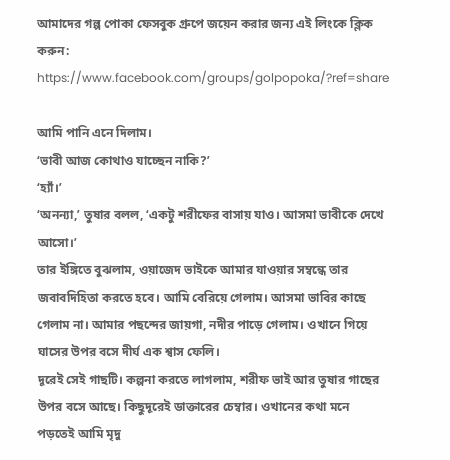আমাদের গল্প পোকা ফেসবুক গ্রুপে জয়েন করার জন্য এই লিংকে ক্লিক করুন: https://www.facebook.com/groups/golpopoka/?ref=share

আমি পানি এনে দিলাম।
‘ভাবী আজ কোথাও যাচ্ছেন নাকি?’
‘হ্যাঁ।’
‘অনন্যা,’ তুষার বলল, ‘একটু শরীফের বাসায় যাও। আসমা ভাবীকে দেখে আসো।’
তার ইঙ্গিতে বুঝলাম, ওয়াজেদ ভাইকে আমার যাওয়ার সম্বন্ধে তার জবাবদিহিতা করতে হবে। আমি বেরিয়ে গেলাম। আসমা ভাবির কাছে গেলাম না। আমার পছন্দের জায়গা, নদীর পাড়ে গেলাম। ওখানে গিয়ে ঘাসের উপর বসে দীর্ঘ এক শ্বাস ফেলি।
দূরেই সেই গাছটি। কল্পনা করতে লাগলাম, শরীফ ভাই আর তুষার গাছের উপর বসে আছে। কিছুদূরেই ডাক্তারের চেম্বার। ওখানের কথা মনে পড়তেই আমি মৃদু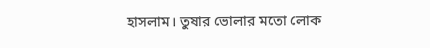হাসলাম। তুষার ভোলার মতো লোক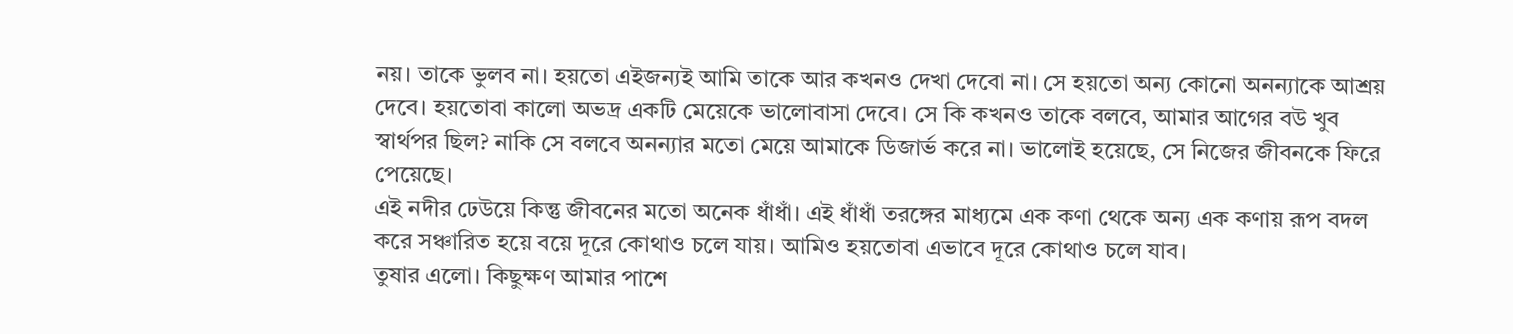নয়। তাকে ভুলব না। হয়তো এইজন্যই আমি তাকে আর কখনও দেখা দেবো না। সে হয়তো অন্য কোনো অনন্যাকে আশ্রয় দেবে। হয়তোবা কালো অভদ্র একটি মেয়েকে ভালোবাসা দেবে। সে কি কখনও তাকে বলবে, আমার আগের বউ খুব স্বার্থপর ছিল? নাকি সে বলবে অনন্যার মতো মেয়ে আমাকে ডিজার্ভ করে না। ভালোই হয়েছে, সে নিজের জীবনকে ফিরে পেয়েছে।
এই নদীর ঢেউয়ে কিন্তু জীবনের মতো অনেক ধাঁধাঁ। এই ধাঁধাঁ তরঙ্গের মাধ্যমে এক কণা থেকে অন্য এক কণায় রূপ বদল করে সঞ্চারিত হয়ে বয়ে দূরে কোথাও চলে যায়। আমিও হয়তোবা এভাবে দূরে কোথাও চলে যাব।
তুষার এলো। কিছুক্ষণ আমার পাশে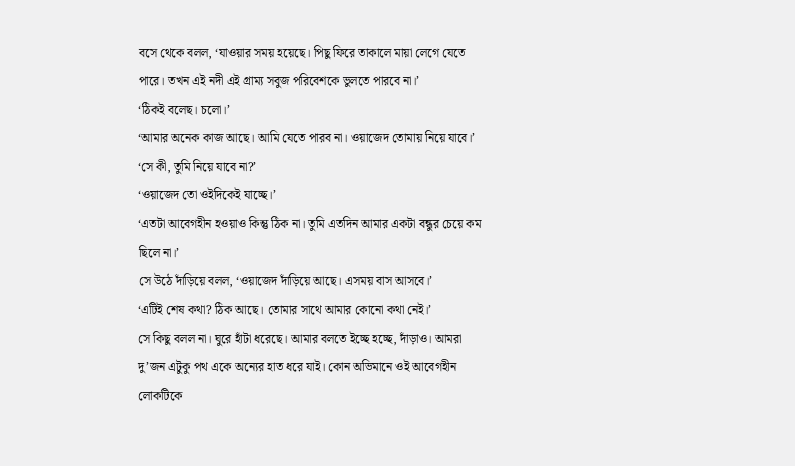বসে থেকে বলল, ‘যাওয়ার সময় হয়েছে। পিছু ফিরে তাকালে মায়া লেগে যেতে পারে। তখন এই নদী এই গ্রাম্য সবুজ পরিবেশকে ভুলতে পারবে না।’
‘ঠিকই বলেছ। চলো।’
‘আমার অনেক কাজ আছে। আমি যেতে পারব না। ওয়াজেদ তোমায় নিয়ে যাবে।’
‘সে কী, তুমি নিয়ে যাবে না?’
‘ওয়াজেদ তো ওইদিকেই যাচ্ছে।’
‘এতটা আবেগহীন হওয়াও কিন্তু ঠিক না। তুমি এতদিন আমার একটা বন্ধুর চেয়ে কম ছিলে না।’
সে উঠে দাঁড়িয়ে বলল, ‘ওয়াজেদ দাঁড়িয়ে আছে। এসময় বাস আসবে।’
‘এটিই শেষ কথা? ঠিক আছে। তোমার সাথে আমার কোনো কথা নেই।’
সে কিছু বলল না। ঘুরে হাঁটা ধরেছে। আমার বলতে ইচ্ছে হচ্ছে, দাঁড়াও। আমরা দু’জন এটুকু পথ একে অন্যের হাত ধরে যাই। কোন অভিমানে ওই আবেগহীন লোকটিকে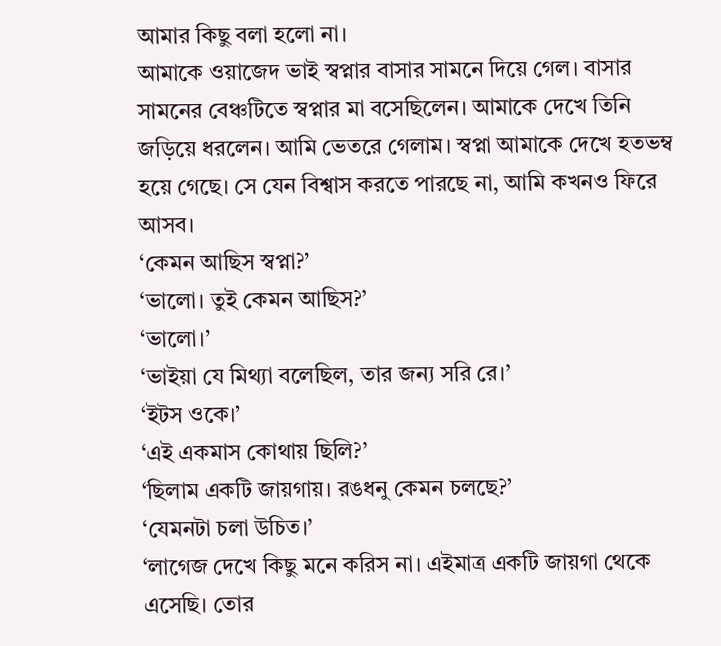আমার কিছু বলা হলো না।
আমাকে ওয়াজেদ ভাই স্বপ্নার বাসার সামনে দিয়ে গেল। বাসার সামনের বেঞ্চটিতে স্বপ্নার মা বসেছিলেন। আমাকে দেখে তিনি জড়িয়ে ধরলেন। আমি ভেতরে গেলাম। স্বপ্না আমাকে দেখে হতভম্ব হয়ে গেছে। সে যেন বিশ্বাস করতে পারছে না, আমি কখনও ফিরে আসব।
‘কেমন আছিস স্বপ্না?’
‘ভালো। তুই কেমন আছিস?’
‘ভালো।’
‘ভাইয়া যে মিথ্যা বলেছিল, তার জন্য সরি রে।’
‘ইটস ওকে।’
‘এই একমাস কোথায় ছিলি?’
‘ছিলাম একটি জায়গায়। রঙধনু কেমন চলছে?’
‘যেমনটা চলা উচিত।’
‘লাগেজ দেখে কিছু মনে করিস না। এইমাত্র একটি জায়গা থেকে এসেছি। তোর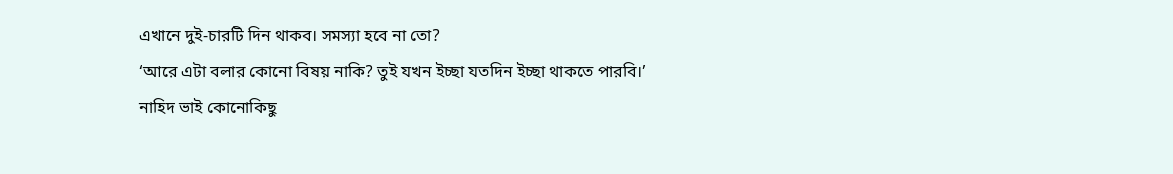এখানে দুই-চারটি দিন থাকব। সমস্যা হবে না তো?
‘আরে এটা বলার কোনো বিষয় নাকি? তুই যখন ইচ্ছা যতদিন ইচ্ছা থাকতে পারবি।’
নাহিদ ভাই কোনোকিছু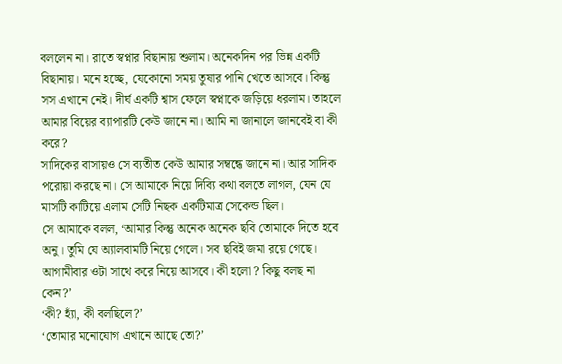বললেন না। রাতে স্বপ্নার বিছানায় শুলাম। অনেকদিন পর ভিন্ন একটি বিছানায়। মনে হচ্ছে, যেকোনো সময় তুষার পানি খেতে আসবে। কিন্তু সস এখানে নেই। দীর্ঘ একটি শ্বাস ফেলে স্বপ্নাকে জড়িয়ে ধরলাম। তাহলে আমার বিয়ের ব্যাপারটি কেউ জানে না। আমি না জানালে জানবেই বা কী করে?
সাদিকের বাসায়ও সে ব্যতীত কেউ আমার সম্বন্ধে জানে না। আর সাদিক পরোয়া করছে না। সে আমাকে নিয়ে দিব্যি কথা বলতে লাগল, যেন যে মাসটি কাটিয়ে এলাম সেটি নিছক একটিমাত্র সেকেন্ড ছিল।
সে আমাকে বলল, ‘আমার কিন্তু অনেক অনেক ছবি তোমাকে দিতে হবে অনু। তুমি যে অ্যালবামটি নিয়ে গেলে। সব ছবিই জমা রয়ে গেছে। আগামীবার ওটা সাথে করে নিয়ে আসবে। কী হলো ? কিছু বলছ না কেন?’
‘কী? হ্যাঁ, কী বলছিলে?’
‘তোমার মনোযোগ এখানে আছে তো?’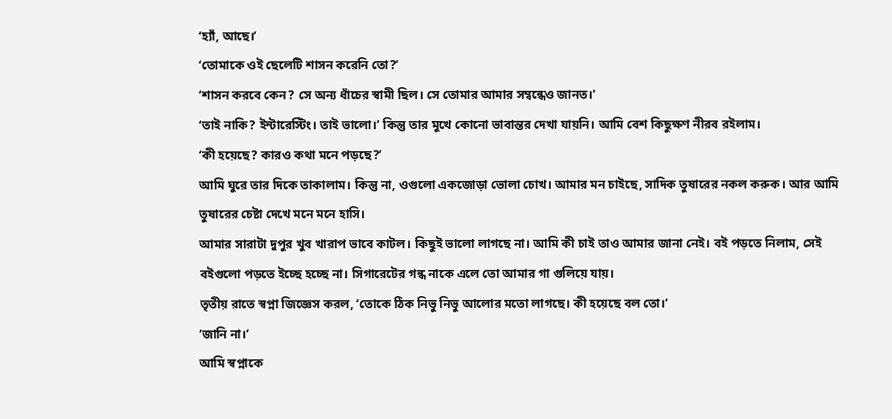‘হ্যাঁ, আছে।’
‘তোমাকে ওই ছেলেটি শাসন করেনি তো?’
‘শাসন করবে কেন? সে অন্য ধাঁচের স্বামী ছিল। সে তোমার আমার সম্বন্ধেও জানত।’
‘তাই নাকি? ইন্টারেস্টিং। তাই ভালো।’ কিন্তু তার মুখে কোনো ভাবান্তর দেখা যায়নি। আমি বেশ কিছুক্ষণ নীরব রইলাম।
‘কী হয়েছে? কারও কথা মনে পড়ছে?’
আমি ঘুরে তার দিকে তাকালাম। কিন্তু না, ওগুলো একজোড়া ভোলা চোখ। আমার মন চাইছে, সাদিক তুষারের নকল করুক। আর আমি তুষারের চেষ্টা দেখে মনে মনে হাসি।
আমার সারাটা দুপুর খুব খারাপ ভাবে কাটল। কিছুই ভালো লাগছে না। আমি কী চাই তাও আমার জানা নেই। বই পড়তে নিলাম, সেই বইগুলো পড়তে ইচ্ছে হচ্ছে না। সিগারেটের গন্ধ নাকে এলে তো আমার গা গুলিয়ে যায়।
তৃতীয় রাতে স্বপ্না জিজ্ঞেস করল, ‘তোকে ঠিক নিভু নিভু আলোর মতো লাগছে। কী হয়েছে বল তো।’
‘জানি না।’
আমি স্বপ্নাকে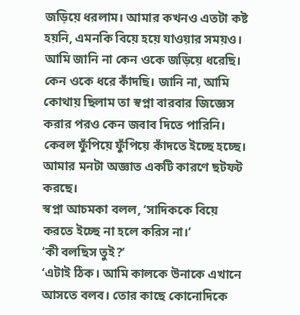জড়িয়ে ধরলাম। আমার কখনও এতটা কষ্ট হয়নি, এমনকি বিয়ে হয়ে যাওয়ার সময়ও। আমি জানি না কেন ওকে জড়িয়ে ধরেছি। কেন ওকে ধরে কাঁদছি। জানি না, আমি কোথায় ছিলাম তা স্বপ্না বারবার জিজ্ঞেস করার পরও কেন জবাব দিতে পারিনি। কেবল ফুঁপিয়ে ফুঁপিয়ে কাঁদতে ইচ্ছে হচ্ছে। আমার মনটা অজ্ঞাত একটি কারণে ছটফট করছে।
স্বপ্না আচমকা বলল, ‘সাদিককে বিয়ে করতে ইচ্ছে না হলে করিস না।’
‘কী বলছিস তুই?’
‘এটাই ঠিক। আমি কালকে উনাকে এখানে আসতে বলব। তোর কাছে কোনোদিকে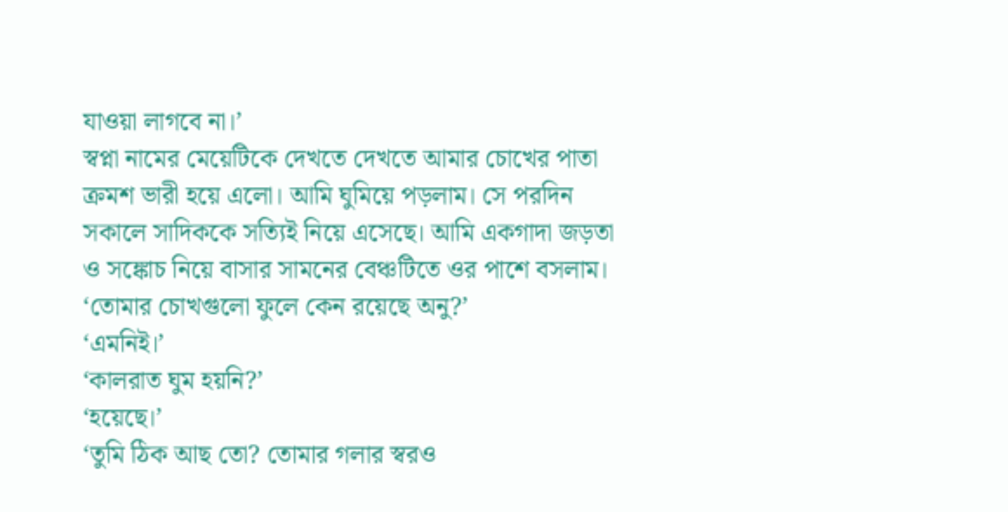যাওয়া লাগবে না।’
স্বপ্না নামের মেয়েটিকে দেখতে দেখতে আমার চোখের পাতা ক্রমশ ভারী হয়ে এলো। আমি ঘুমিয়ে পড়লাম। সে পরদিন সকালে সাদিককে সত্যিই নিয়ে এসেছে। আমি একগাদা জড়তা ও সঙ্কোচ নিয়ে বাসার সামনের বেঞ্চটিতে ওর পাশে বসলাম।
‘তোমার চোখগুলো ফুলে কেন রয়েছে অনু?’
‘এমনিই।’
‘কালরাত ঘুম হয়নি?’
‘হয়েছে।’
‘তুমি ঠিক আছ তো? তোমার গলার স্বরও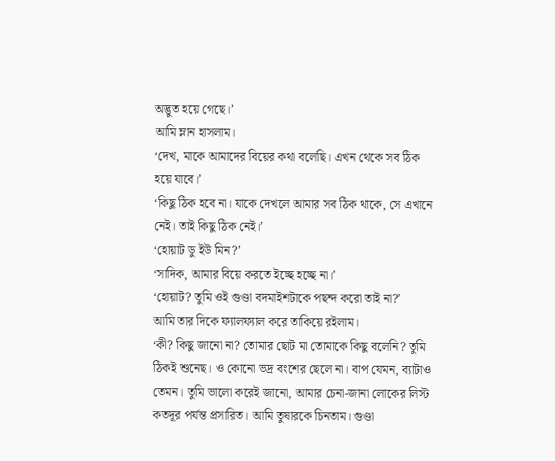অদ্ভুত হয়ে গেছে।’
আমি ম্লান হাসলাম।
‘দেখ, মাকে আমাদের বিয়ের কথা বলেছি। এখন থেকে সব ঠিক হয়ে যাবে।’
‘কিছু ঠিক হবে না। যাকে দেখলে আমার সব ঠিক থাকে, সে এখানে নেই। তাই কিছু ঠিক নেই।’
‘হোয়াট ডু ইউ মিন?’
‘সাদিক, আমার বিয়ে করতে ইচ্ছে হচ্ছে না।’
‘হোয়াট? তুমি ওই গুণ্ডা বদমাইশটাকে পছন্দ করো তাই না?’
আমি তার দিকে ফ্যালফ্যাল করে তাকিয়ে রইলাম।
‘কী? কিছু জানো না? তোমার ছোট মা তোমাকে কিছু বলেনি? তুমি ঠিকই শুনেছ। ও কোনো ভদ্র বংশের ছেলে না। বাপ যেমন, ব্যাটাও তেমন। তুমি ভালো করেই জানো, আমার চেনা-জানা লোকের লিস্ট কতদূর পর্যন্ত প্রসারিত। আমি তুষারকে চিনতাম। গুণ্ডা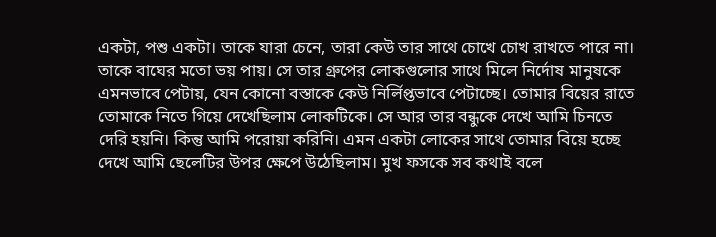একটা, পশু একটা। তাকে যারা চেনে, তারা কেউ তার সাথে চোখে চোখ রাখতে পারে না। তাকে বাঘের মতো ভয় পায়। সে তার গ্রুপের লোকগুলোর সাথে মিলে নির্দোষ মানুষকে এমনভাবে পেটায়, যেন কোনো বস্তাকে কেউ নির্লিপ্তভাবে পেটাচ্ছে। তোমার বিয়ের রাতে তোমাকে নিতে গিয়ে দেখেছিলাম লোকটিকে। সে আর তার বন্ধুকে দেখে আমি চিনতে দেরি হয়নি। কিন্তু আমি পরোয়া করিনি। এমন একটা লোকের সাথে তোমার বিয়ে হচ্ছে দেখে আমি ছেলেটির উপর ক্ষেপে উঠেছিলাম। মুখ ফসকে সব কথাই বলে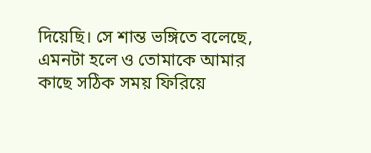দিয়েছি। সে শান্ত ভঙ্গিতে বলেছে, এমনটা হলে ও তোমাকে আমার কাছে সঠিক সময় ফিরিয়ে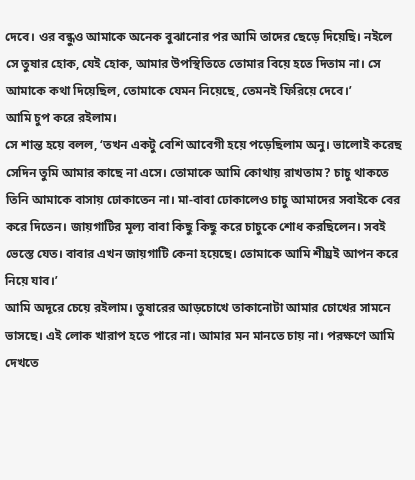দেবে। ওর বন্ধুও আমাকে অনেক বুঝানোর পর আমি তাদের ছেড়ে দিয়েছি। নইলে সে তুষার হোক, যেই হোক, আমার উপস্থিতিতে তোমার বিয়ে হতে দিতাম না। সে আমাকে কথা দিয়েছিল, তোমাকে যেমন নিয়েছে, তেমনই ফিরিয়ে দেবে।’
আমি চুপ করে রইলাম।
সে শান্ত হয়ে বলল, ‘তখন একটু বেশি আবেগী হয়ে পড়েছিলাম অনু। ভালোই করেছ সেদিন তুমি আমার কাছে না এসে। তোমাকে আমি কোথায় রাখতাম? চাচু থাকতে তিনি আমাকে বাসায় ঢোকাতেন না। মা-বাবা ঢোকালেও চাচু আমাদের সবাইকে বের করে দিতেন। জায়গাটির মূল্য বাবা কিছু কিছু করে চাচুকে শোধ করছিলেন। সবই ভেস্তে যেত। বাবার এখন জায়গাটি কেনা হয়েছে। তোমাকে আমি শীঘ্রই আপন করে নিয়ে যাব।’
আমি অদূরে চেয়ে রইলাম। তুষারের আড়চোখে তাকানোটা আমার চোখের সামনে ভাসছে। এই লোক খারাপ হতে পারে না। আমার মন মানতে চায় না। পরক্ষণে আমি দেখতে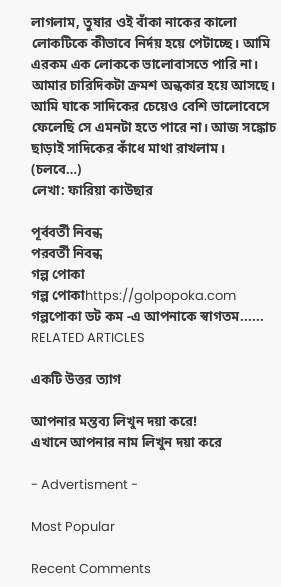লাগলাম, তুষার ওই বাঁকা নাকের কালো লোকটিকে কীভাবে নির্দয় হয়ে পেটাচ্ছে। আমি এরকম এক লোককে ভালোবাসতে পারি না। আমার চারিদিকটা ক্রমশ অন্ধকার হয়ে আসছে। আমি যাকে সাদিকের চেয়েও বেশি ভালোবেসে ফেলেছি সে এমনটা হতে পারে না। আজ সঙ্কোচ ছাড়াই সাদিকের কাঁধে মাথা রাখলাম।
(চলবে…)
লেখা: ফারিয়া কাউছার

পূর্ববর্তী নিবন্ধ
পরবর্তী নিবন্ধ
গল্প পোকা
গল্প পোকাhttps://golpopoka.com
গল্পপোকা ডট কম -এ আপনাকে স্বাগতম......
RELATED ARTICLES

একটি উত্তর ত্যাগ

আপনার মন্তব্য লিখুন দয়া করে!
এখানে আপনার নাম লিখুন দয়া করে

- Advertisment -

Most Popular

Recent Comments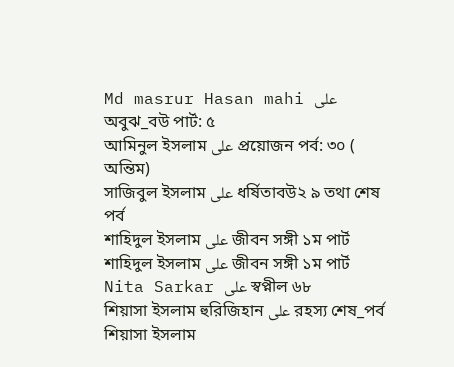Md masrur Hasan mahi على অবুঝ_বউ পার্ট: ৫
আমিনুল ইসলাম على প্রয়োজন পর্ব: ৩০ ( অন্তিম)
সাজিবুল ইসলাম على ধর্ষিতাবউ২ ৯ তথা শেষ পর্ব
শাহিদুল ইসলাম على জীবন সঙ্গী ১ম পার্ট
শাহিদুল ইসলাম على জীবন সঙ্গী ১ম পার্ট
Nita Sarkar على স্বপ্নীল ৬৮
শিয়াসা ইসলাম হুরিজিহান على রহস্য শেষ_পর্ব
শিয়াসা ইসলাম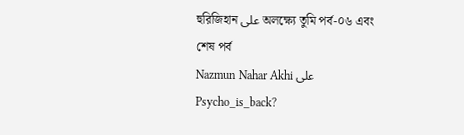হুরিজিহান على অলক্ষ্যে তুমি পর্ব-০৬ এবং শেষ পর্ব
Nazmun Nahar Akhi على Psycho_is_back?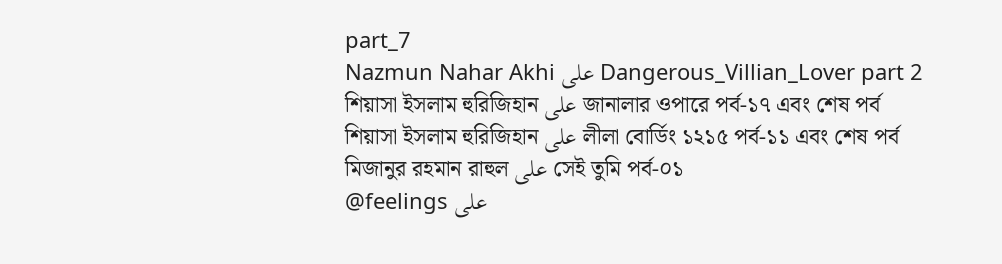part_7
Nazmun Nahar Akhi على Dangerous_Villian_Lover part 2
শিয়াসা ইসলাম হুরিজিহান على জানালার ওপারে পর্ব-১৭ এবং শেষ পর্ব
শিয়াসা ইসলাম হুরিজিহান على লীলা বোর্ডিং ১২১৫ পর্ব-১১ এবং শেষ পর্ব
মিজানুর রহমান রাহুল على সেই তুমি পর্ব-০১
@feelings على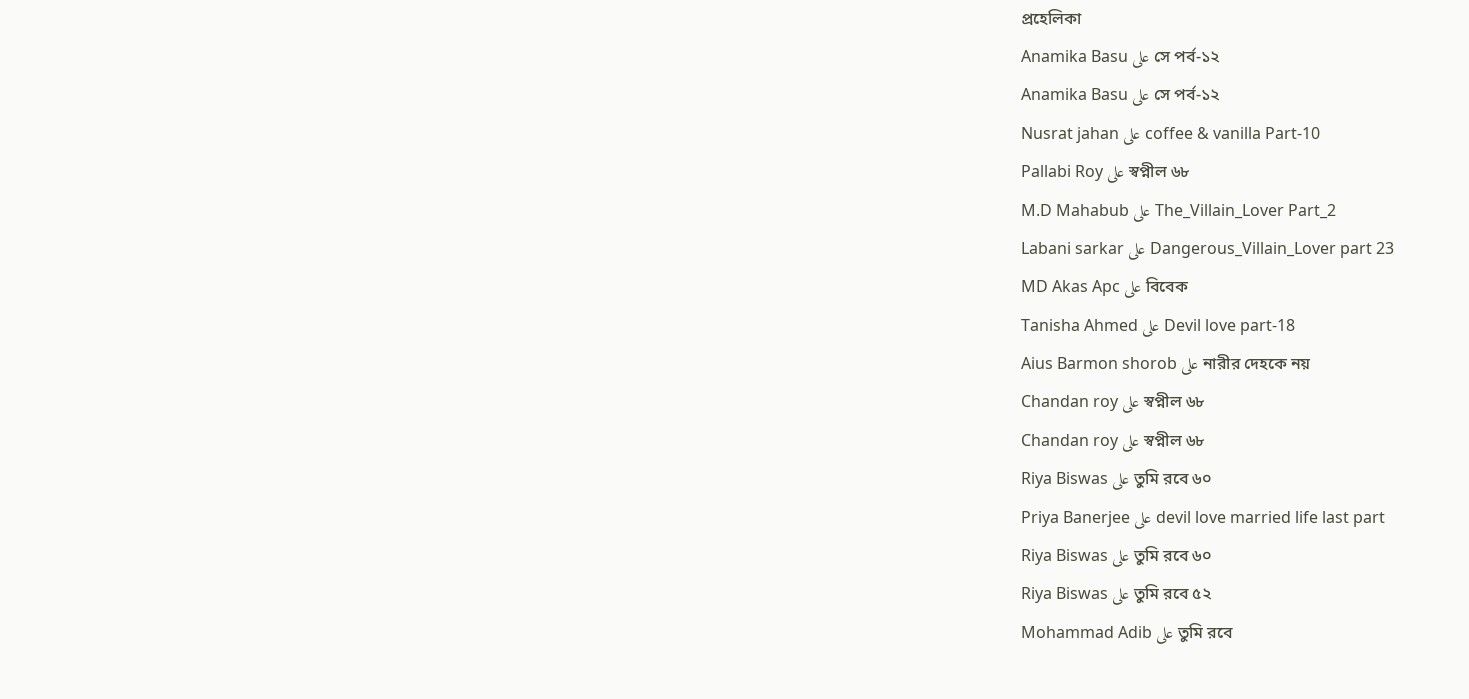প্রহেলিকা
Anamika Basu على সে পর্ব-১২
Anamika Basu على সে পর্ব-১২
Nusrat jahan على coffee & vanilla Part-10
Pallabi Roy على স্বপ্নীল ৬৮
M.D Mahabub على The_Villain_Lover Part_2
Labani sarkar على Dangerous_Villain_Lover part 23
MD Akas Apc على বিবেক
Tanisha Ahmed على Devil love part-18
Aius Barmon shorob على নারীর দেহকে নয়
Chandan roy على স্বপ্নীল ৬৮
Chandan roy على স্বপ্নীল ৬৮
Riya Biswas على তুমি রবে ৬০
Priya Banerjee على devil love married life last part
Riya Biswas على তুমি রবে ৬০
Riya Biswas على তুমি রবে ৫২
Mohammad Adib على তুমি রবে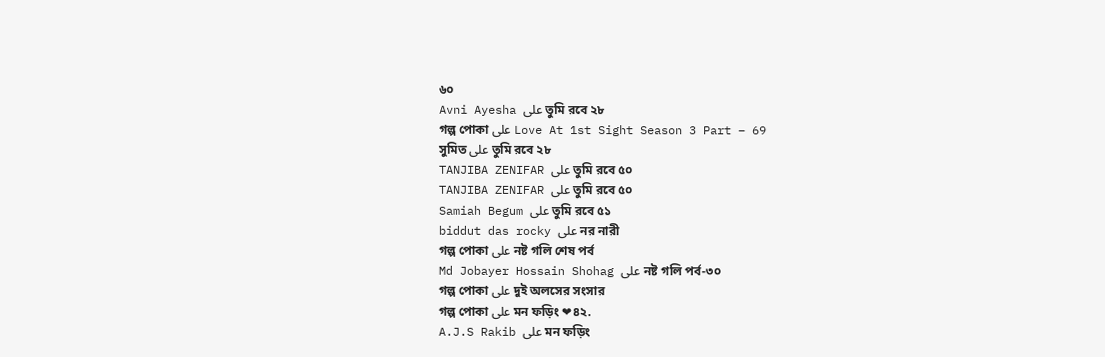৬০
Avni Ayesha على তুমি রবে ২৮
গল্প পোকা على Love At 1st Sight Season 3 Part – 69
সুমিত على তুমি রবে ২৮
TANJIBA ZENIFAR على তুমি রবে ৫০
TANJIBA ZENIFAR على তুমি রবে ৫০
Samiah Begum على তুমি রবে ৫১
biddut das rocky على নর নারী
গল্প পোকা على নষ্ট গলি শেষ পর্ব
Md Jobayer Hossain Shohag على নষ্ট গলি পর্ব-৩০
গল্প পোকা على দুই অলসের সংসার
গল্প পোকা على মন ফড়িং ❤৪২.
A.J.S Rakib على মন ফড়িং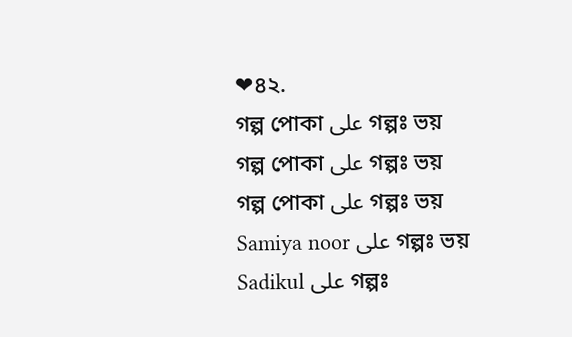❤৪২.
গল্প পোকা على গল্পঃ ভয়
গল্প পোকা على গল্পঃ ভয়
গল্প পোকা على গল্পঃ ভয়
Samiya noor على গল্পঃ ভয়
Sadikul على গল্পঃ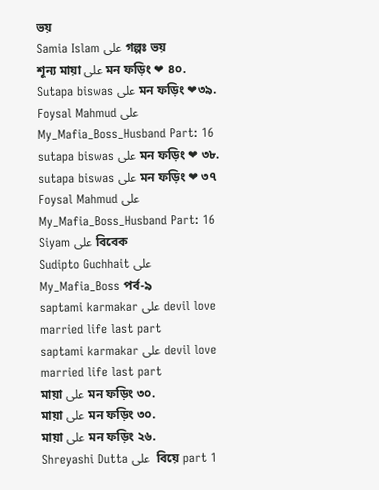ভয়
Samia Islam على গল্পঃ ভয়
শূন্য মায়া على মন ফড়িং ❤ ৪০.
Sutapa biswas على মন ফড়িং ❤৩৯.
Foysal Mahmud على My_Mafia_Boss_Husband Part: 16
sutapa biswas على মন ফড়িং ❤ ৩৮.
sutapa biswas على মন ফড়িং ❤ ৩৭
Foysal Mahmud على My_Mafia_Boss_Husband Part: 16
Siyam على বিবেক
Sudipto Guchhait على My_Mafia_Boss পর্ব-৯
saptami karmakar على devil love married life last part
saptami karmakar على devil love married life last part
মায়া على মন ফড়িং ৩০.
মায়া على মন ফড়িং ৩০.
মায়া على মন ফড়িং ২৬.
Shreyashi Dutta على  বিয়ে part 1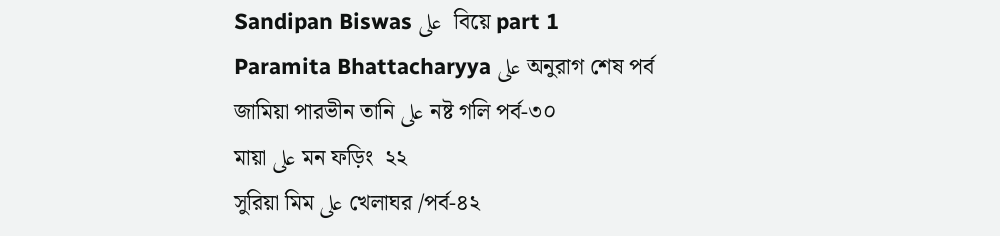Sandipan Biswas على  বিয়ে part 1
Paramita Bhattacharyya على অনুরাগ শেষ পর্ব
জামিয়া পারভীন তানি على নষ্ট গলি পর্ব-৩০
মায়া على মন ফড়িং  ২২
সুরিয়া মিম على খেলাঘর /পর্ব-৪২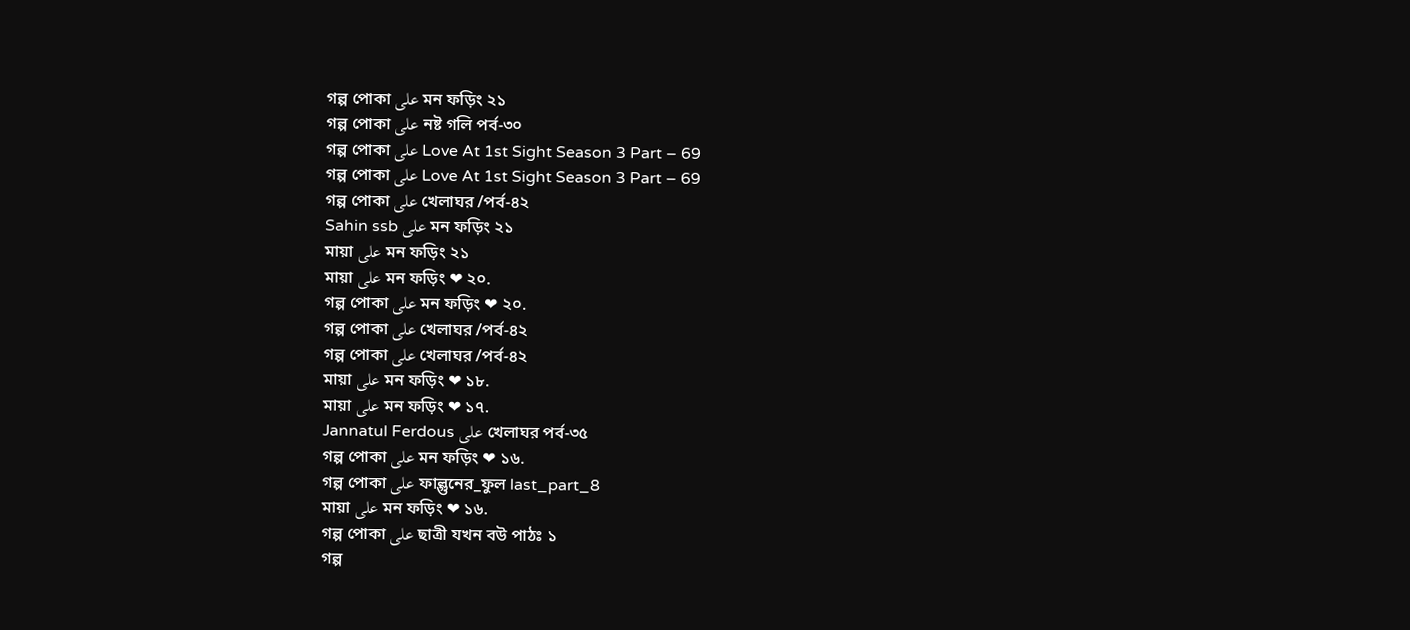গল্প পোকা على মন ফড়িং ২১
গল্প পোকা على নষ্ট গলি পর্ব-৩০
গল্প পোকা على Love At 1st Sight Season 3 Part – 69
গল্প পোকা على Love At 1st Sight Season 3 Part – 69
গল্প পোকা على খেলাঘর /পর্ব-৪২
Sahin ssb على মন ফড়িং ২১
মায়া على মন ফড়িং ২১
মায়া على মন ফড়িং ❤ ২০.
গল্প পোকা على মন ফড়িং ❤ ২০.
গল্প পোকা على খেলাঘর /পর্ব-৪২
গল্প পোকা على খেলাঘর /পর্ব-৪২
মায়া على মন ফড়িং ❤ ১৮.
মায়া على মন ফড়িং ❤ ১৭.
Jannatul Ferdous على খেলাঘর পর্ব-৩৫
গল্প পোকা على মন ফড়িং ❤ ১৬.
গল্প পোকা على ফাল্গুনের_ফুল last_part_8
মায়া على মন ফড়িং ❤ ১৬.
গল্প পোকা على ছাত্রী যখন বউ পাঠঃ ১
গল্প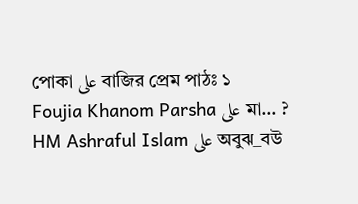পোকা على বাজির প্রেম পাঠঃ ১
Foujia Khanom Parsha على মা… ?
HM Ashraful Islam على অবুঝ_বউ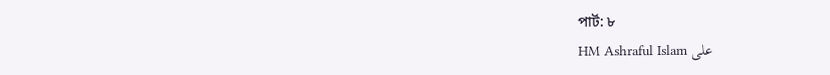পার্ট: ৮
HM Ashraful Islam على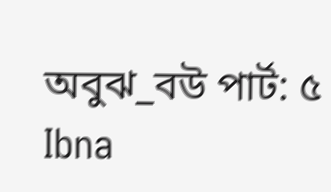অবুঝ_বউ পার্ট: ৫
Ibna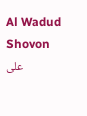Al Wadud Shovon على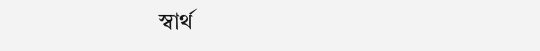স্বার্থ